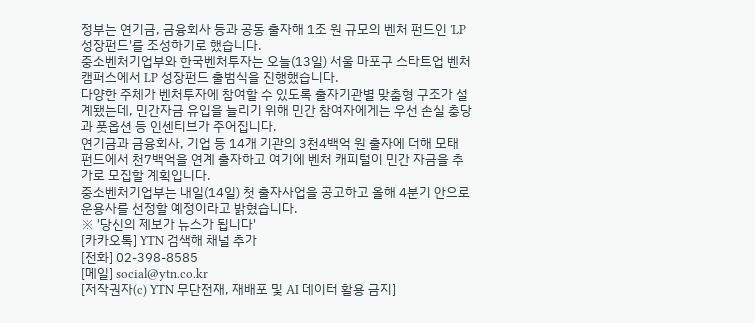정부는 연기금, 금융회사 등과 공동 출자해 1조 원 규모의 벤처 펀드인 'LP 성장펀드'를 조성하기로 했습니다.
중소벤처기업부와 한국벤처투자는 오늘(13일) 서울 마포구 스타트업 벤처 캠퍼스에서 LP 성장펀드 출범식을 진행했습니다.
다양한 주체가 벤처투자에 참여할 수 있도록 출자기관별 맞춤형 구조가 설계됐는데, 민간자금 유입을 늘리기 위해 민간 참여자에게는 우선 손실 충당과 풋옵션 등 인센티브가 주어집니다.
연기금과 금융회사, 기업 등 14개 기관의 3천4백억 원 출자에 더해 모태 펀드에서 천7백억을 연계 출자하고 여기에 벤처 캐피털이 민간 자금을 추가로 모집할 계획입니다.
중소벤처기업부는 내일(14일) 첫 출자사업을 공고하고 올해 4분기 안으로 운용사를 선정할 예정이라고 밝혔습니다.
※ '당신의 제보가 뉴스가 됩니다'
[카카오톡] YTN 검색해 채널 추가
[전화] 02-398-8585
[메일] social@ytn.co.kr
[저작권자(c) YTN 무단전재, 재배포 및 AI 데이터 활용 금지]